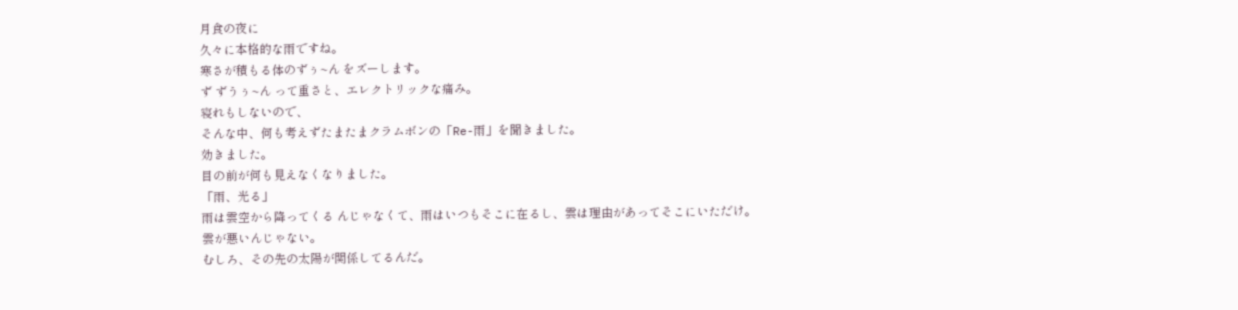月食の夜に
久々に本格的な雨ですね。
寒さが積もる体のずぅ~ん をズーします。
ず ずうぅ~ん って重さと、エレクトリックな痛み。
寝れもしないので、
そんな中、何も考えずたまたまクラムボンの「Re-雨」を聞きました。
効きました。
目の前が何も見えなくなりました。
「雨、光る」
雨は雲空から降ってくる んじゃなくて、雨はいつもそこに在るし、雲は理由があってそこにいただけ。
雲が悪いんじゃない。
むしろ、その先の太陽が関係してるんだ。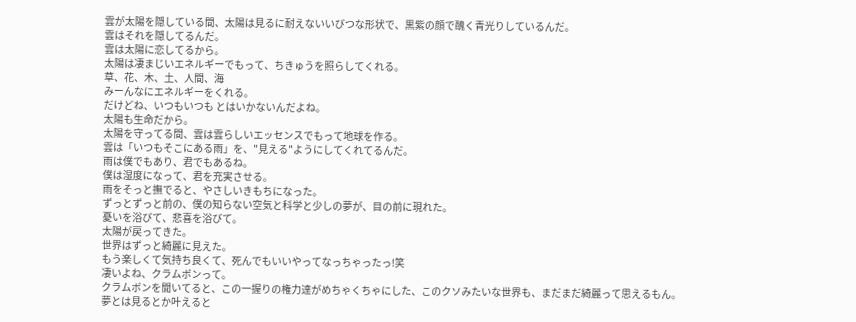雲が太陽を隠している間、太陽は見るに耐えないいびつな形状で、黒紫の顔で醜く青光りしているんだ。
雲はそれを隠してるんだ。
雲は太陽に恋してるから。
太陽は凄まじいエネルギーでもって、ちきゅうを照らしてくれる。
草、花、木、土、人間、海
みーんなにエネルギーをくれる。
だけどね、いつもいつも とはいかないんだよね。
太陽も生命だから。
太陽を守ってる間、雲は雲らしいエッセンスでもって地球を作る。
雲は「いつもそこにある雨」を、"見える"ようにしてくれてるんだ。
雨は僕でもあり、君でもあるね。
僕は湿度になって、君を充実させる。
雨をそっと撫でると、やさしいきもちになった。
ずっとずっと前の、僕の知らない空気と科学と少しの夢が、目の前に現れた。
憂いを浴びて、悲喜を浴びて。
太陽が戻ってきた。
世界はずっと綺麗に見えた。
もう楽しくて気持ち良くて、死んでもいいやってなっちゃったっ!笑
凄いよね、クラムボンって。
クラムボンを聞いてると、この一握りの権力達がめちゃくちゃにした、このクソみたいな世界も、まだまだ綺麗って思えるもん。
夢とは見るとか叶えると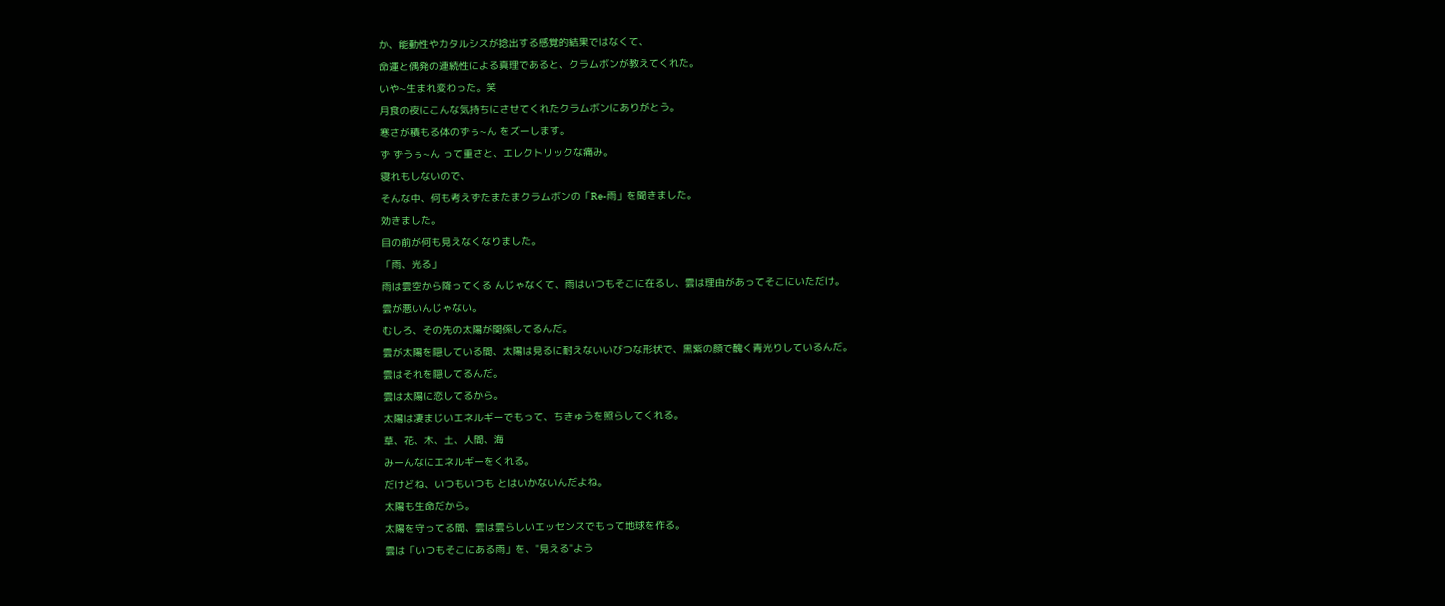か、能動性やカタルシスが捻出する感覚的結果ではなくて、
命運と偶発の連続性による真理であると、クラムボンが教えてくれた。
いや~生まれ変わった。笑
月食の夜にこんな気持ちにさせてくれたクラムボンにありがとう。
寒さが積もる体のずぅ~ん をズーします。
ず ずうぅ~ん って重さと、エレクトリックな痛み。
寝れもしないので、
そんな中、何も考えずたまたまクラムボンの「Re-雨」を聞きました。
効きました。
目の前が何も見えなくなりました。
「雨、光る」
雨は雲空から降ってくる んじゃなくて、雨はいつもそこに在るし、雲は理由があってそこにいただけ。
雲が悪いんじゃない。
むしろ、その先の太陽が関係してるんだ。
雲が太陽を隠している間、太陽は見るに耐えないいびつな形状で、黒紫の顔で醜く青光りしているんだ。
雲はそれを隠してるんだ。
雲は太陽に恋してるから。
太陽は凄まじいエネルギーでもって、ちきゅうを照らしてくれる。
草、花、木、土、人間、海
みーんなにエネルギーをくれる。
だけどね、いつもいつも とはいかないんだよね。
太陽も生命だから。
太陽を守ってる間、雲は雲らしいエッセンスでもって地球を作る。
雲は「いつもそこにある雨」を、"見える"よう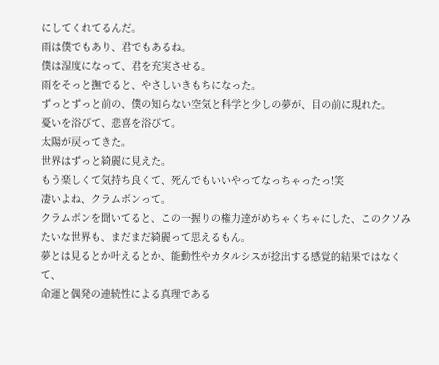にしてくれてるんだ。
雨は僕でもあり、君でもあるね。
僕は湿度になって、君を充実させる。
雨をそっと撫でると、やさしいきもちになった。
ずっとずっと前の、僕の知らない空気と科学と少しの夢が、目の前に現れた。
憂いを浴びて、悲喜を浴びて。
太陽が戻ってきた。
世界はずっと綺麗に見えた。
もう楽しくて気持ち良くて、死んでもいいやってなっちゃったっ!笑
凄いよね、クラムボンって。
クラムボンを聞いてると、この一握りの権力達がめちゃくちゃにした、このクソみたいな世界も、まだまだ綺麗って思えるもん。
夢とは見るとか叶えるとか、能動性やカタルシスが捻出する感覚的結果ではなくて、
命運と偶発の連続性による真理である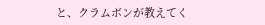と、クラムボンが教えてく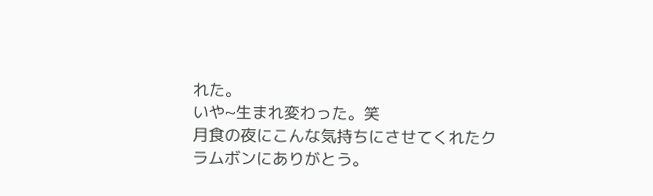れた。
いや~生まれ変わった。笑
月食の夜にこんな気持ちにさせてくれたクラムボンにありがとう。